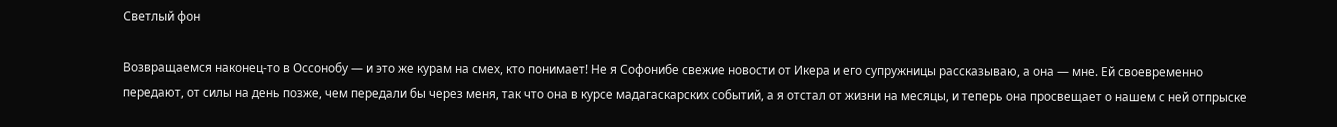Светлый фон

Возвращаемся наконец-то в Оссонобу — и это же курам на смех, кто понимает! Не я Софонибе свежие новости от Икера и его супружницы рассказываю, а она — мне. Ей своевременно передают, от силы на день позже, чем передали бы через меня, так что она в курсе мадагаскарских событий, а я отстал от жизни на месяцы, и теперь она просвещает о нашем с ней отпрыске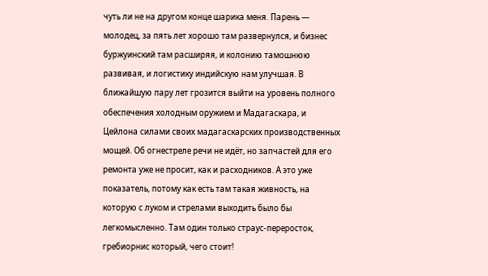чуть ли не на другом конце шарика меня. Парень — молодец, за пять лет хорошо там развернулся, и бизнес буржуинский там расширяя, и колонию тамошнюю развивая, и логистику индийскую нам улучшая. В ближайшую пару лет грозится выйти на уровень полного обеспечения холодным оружием и Мадагаскара, и Цейлона силами своих мадагаскарских производственных мощей. Об огнестреле речи не идёт, но запчастей для его ремонта уже не просит, как и расходников. А это уже показатель, потому как есть там такая живность, на которую с луком и стрелами выходить было бы легкомысленно. Там один только страус-переросток, гребиорнис который, чего стоит!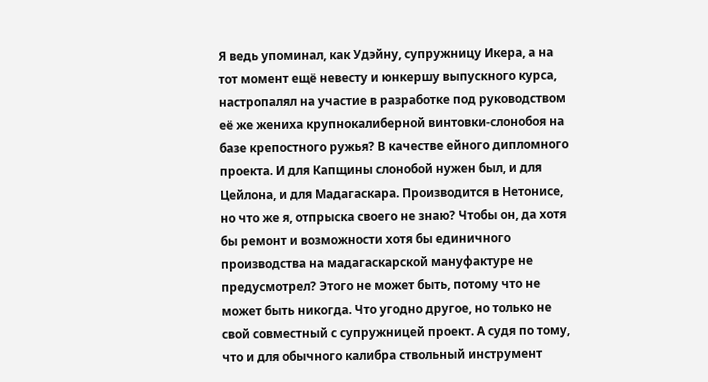Я ведь упоминал, как Удэйну, супружницу Икера, а на тот момент ещё невесту и юнкершу выпускного курса, настропалял на участие в разработке под руководством её же жениха крупнокалиберной винтовки-слонобоя на базе крепостного ружья? В качестве ейного дипломного проекта. И для Капщины слонобой нужен был, и для Цейлона, и для Мадагаскара. Производится в Нетонисе, но что же я, отпрыска своего не знаю? Чтобы он, да хотя бы ремонт и возможности хотя бы единичного производства на мадагаскарской мануфактуре не предусмотрел? Этого не может быть, потому что не может быть никогда. Что угодно другое, но только не свой совместный с супружницей проект. А судя по тому, что и для обычного калибра ствольный инструмент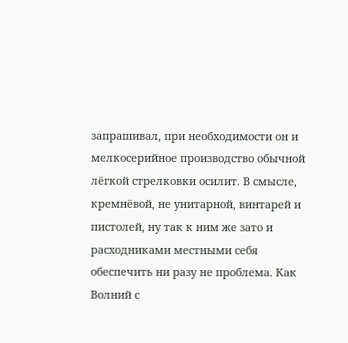запрашивал, при необходимости он и мелкосерийное производство обычной лёгкой стрелковки осилит. В смысле, кремнёвой, не унитарной, винтарей и пистолей, ну так к ним же зато и расходниками местными себя обеспечить ни разу не проблема. Как Волний с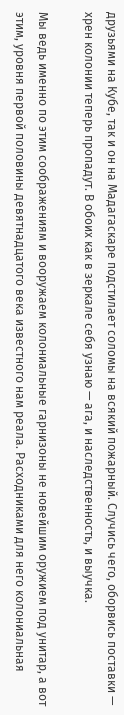друзьями на Кубе, так и он на Мадагаскаре подстилает соломы на всякий пожарный. Случись чего, оборвись поставки — хрен колонии теперь пропадут. В обоих как в зеркале себя узнаю — ага, и наследственность, и выучка.

Мы ведь именно по этим соображениям и вооружаем колониальные гарнизоны не новейшим оружием под унитар, а вот этим, уровня первой половины девятнадцатого века известного нам реала. Расходниками для него колониальная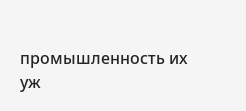промышленность их уж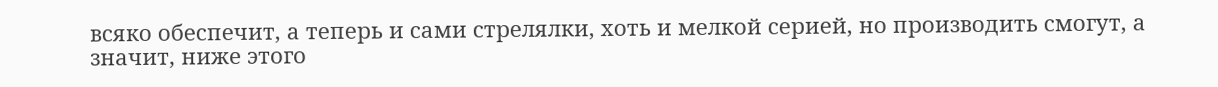всяко обеспечит, а теперь и сами стрелялки, хоть и мелкой серией, но производить смогут, а значит, ниже этого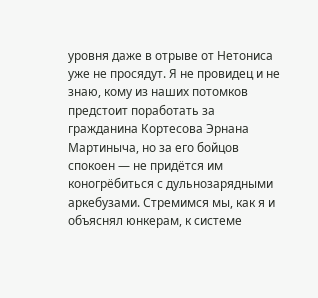уровня даже в отрыве от Нетониса уже не просядут. Я не провидец и не знаю, кому из наших потомков предстоит поработать за гражданина Кортесова Эрнана Мартиныча, но за его бойцов спокоен — не придётся им коногрёбиться с дульнозарядными аркебузами. Стремимся мы, как я и объяснял юнкерам, к системе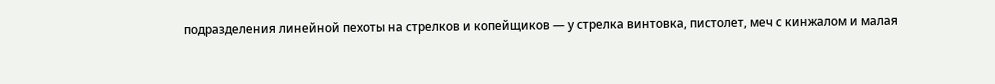подразделения линейной пехоты на стрелков и копейщиков — у стрелка винтовка, пистолет, меч с кинжалом и малая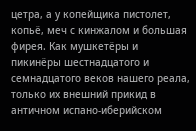цетра, а у копейщика пистолет, копьё, меч с кинжалом и большая фирея. Как мушкетёры и пикинёры шестнадцатого и семнадцатого веков нашего реала, только их внешний прикид в античном испано-иберийском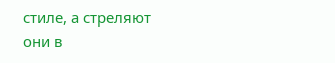стиле, а стреляют они в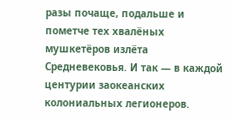разы почаще, подальше и пометче тех хвалёных мушкетёров излёта Средневековья. И так — в каждой центурии заокеанских колониальных легионеров.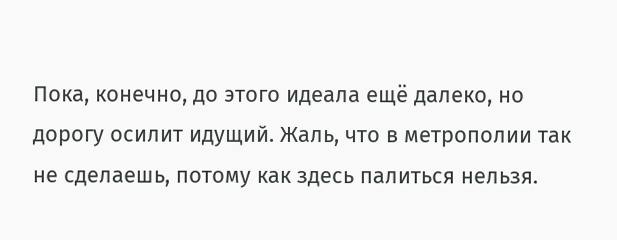Пока, конечно, до этого идеала ещё далеко, но дорогу осилит идущий. Жаль, что в метрополии так не сделаешь, потому как здесь палиться нельзя.